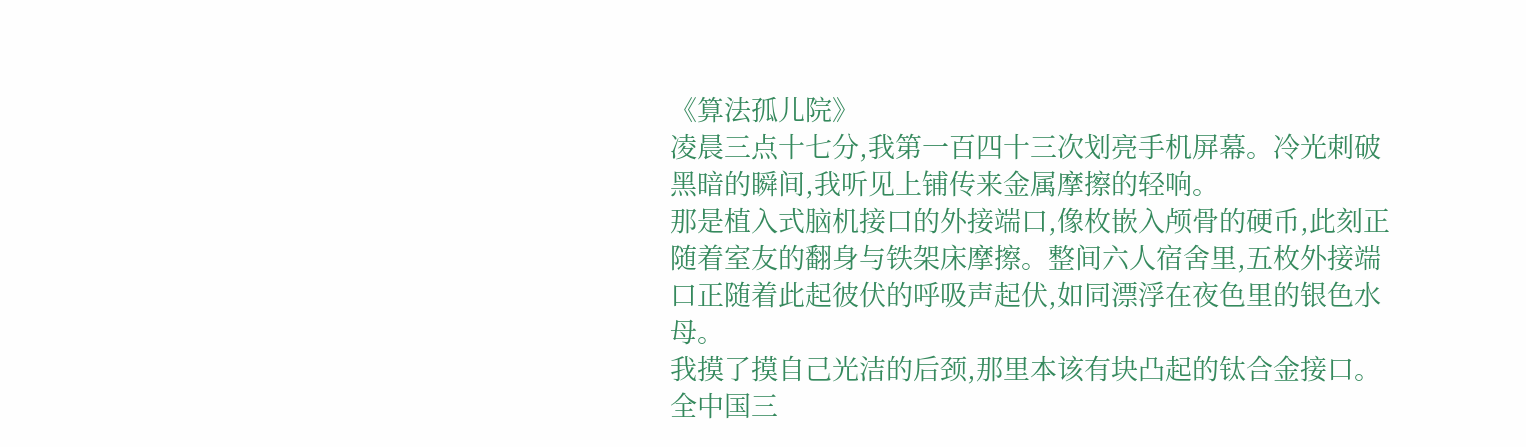《算法孤儿院》
凌晨三点十七分,我第一百四十三次划亮手机屏幕。冷光刺破黑暗的瞬间,我听见上铺传来金属摩擦的轻响。
那是植入式脑机接口的外接端口,像枚嵌入颅骨的硬币,此刻正随着室友的翻身与铁架床摩擦。整间六人宿舍里,五枚外接端口正随着此起彼伏的呼吸声起伏,如同漂浮在夜色里的银色水母。
我摸了摸自己光洁的后颈,那里本该有块凸起的钛合金接口。全中国三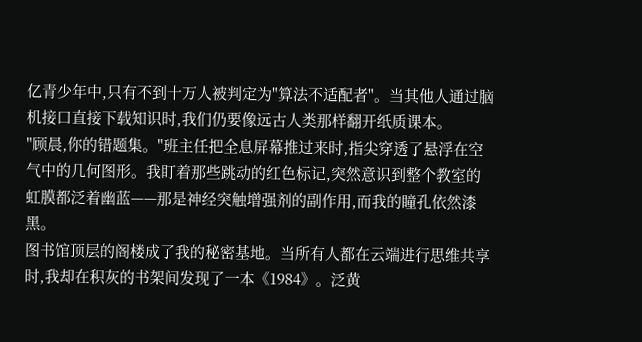亿青少年中,只有不到十万人被判定为"算法不适配者"。当其他人通过脑机接口直接下载知识时,我们仍要像远古人类那样翻开纸质课本。
"顾晨,你的错题集。"班主任把全息屏幕推过来时,指尖穿透了悬浮在空气中的几何图形。我盯着那些跳动的红色标记,突然意识到整个教室的虹膜都泛着幽蓝——那是神经突触增强剂的副作用,而我的瞳孔依然漆黑。
图书馆顶层的阁楼成了我的秘密基地。当所有人都在云端进行思维共享时,我却在积灰的书架间发现了一本《1984》。泛黄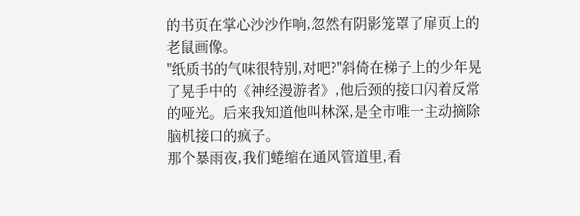的书页在掌心沙沙作响,忽然有阴影笼罩了扉页上的老鼠画像。
"纸质书的气味很特别,对吧?"斜倚在梯子上的少年晃了晃手中的《神经漫游者》,他后颈的接口闪着反常的哑光。后来我知道他叫林深,是全市唯一主动摘除脑机接口的疯子。
那个暴雨夜,我们蜷缩在通风管道里,看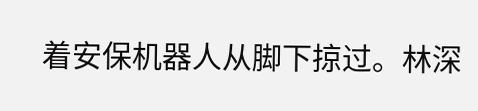着安保机器人从脚下掠过。林深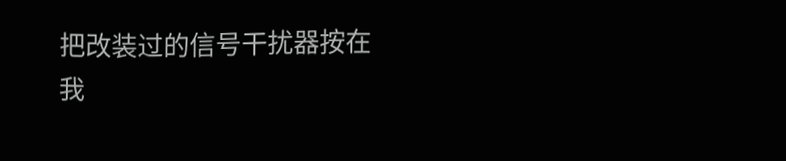把改装过的信号干扰器按在我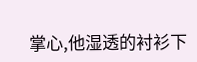掌心,他湿透的衬衫下